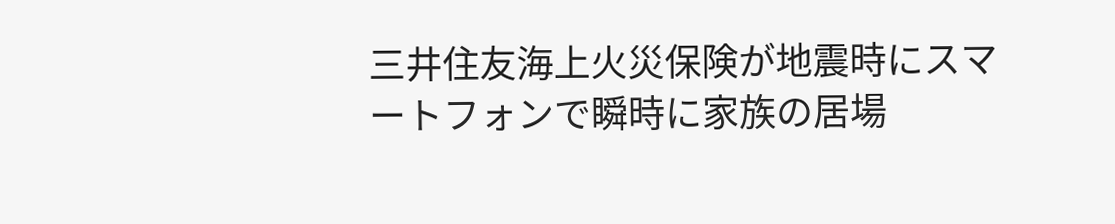三井住友海上火災保険が地震時にスマートフォンで瞬時に家族の居場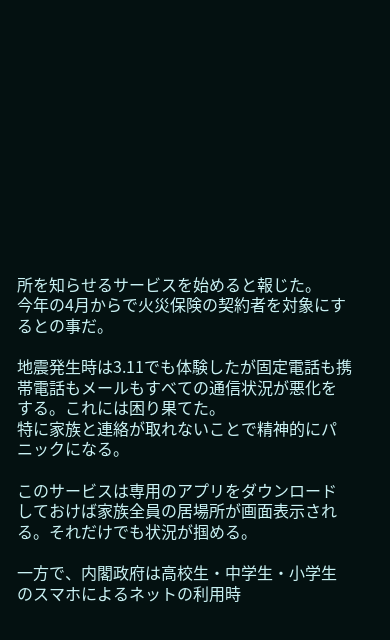所を知らせるサービスを始めると報じた。
今年の4月からで火災保険の契約者を対象にするとの事だ。

地震発生時は3.11でも体験したが固定電話も携帯電話もメールもすべての通信状況が悪化をする。これには困り果てた。
特に家族と連絡が取れないことで精神的にパニックになる。

このサービスは専用のアプリをダウンロードしておけば家族全員の居場所が画面表示される。それだけでも状況が掴める。

一方で、内閣政府は高校生・中学生・小学生のスマホによるネットの利用時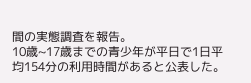間の実態調査を報告。
10歳~17歳までの青少年が平日で1日平均154分の利用時間があると公表した。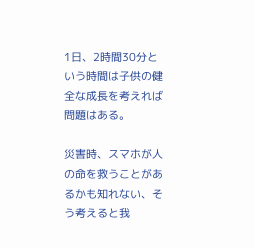1日、2時間30分という時間は子供の健全な成長を考えれば問題はある。

災害時、スマホが人の命を救うことがあるかも知れない、そう考えると我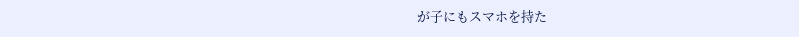が子にもスマホを持た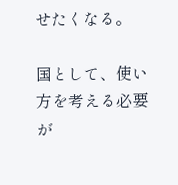せたくなる。

国として、使い方を考える必要が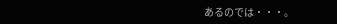あるのでは・・・。